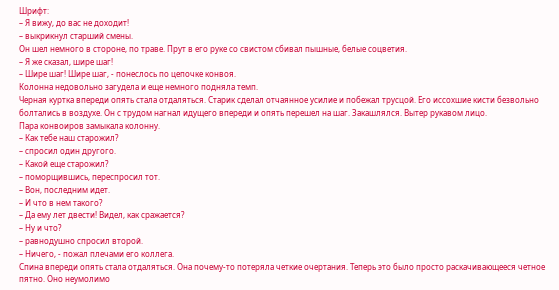Шрифт:
– Я вижу, до вас не доходит!
– выкрикнул старший смены.
Он шел немного в стороне, по траве. Прут в его руке со свистом сбивал пышные, белые соцветия.
– Я же сказал, шире шаг!
– Шире шаг! Шире шаг, - понеслось по цепочке конвоя.
Колонна недовольно загудела и еще немного подняла темп.
Черная куртка впереди опять стала отдаляться. Старик сделал отчаянное усилие и побежал трусцой. Его иссохшие кисти безвольно болтались в воздухе. Он с трудом нагнал идущего впереди и опять перешел на шаг. Закашлялся. Вытер рукавом лицо.
Пара конвоиров замыкала колонну.
– Как тебе наш старожил?
– спросил один другого.
– Какой еще старожил?
– поморщившись, переспросил тот.
– Вон, последним идет.
– И что в нем такого?
– Да ему лет двести! Видел, как сражается?
– Ну и что?
– равнодушно спросил второй.
– Ничего, - пожал плечами его коллега.
Спина впереди опять стала отдаляться. Она почему-то потеряла четкие очертания. Теперь это было просто раскачивающееся четное пятно. Оно неумолимо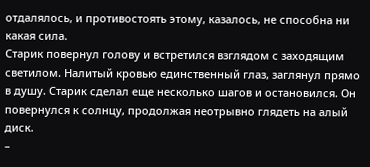отдалялось, и противостоять этому, казалось, не способна ни какая сила.
Старик повернул голову и встретился взглядом с заходящим светилом. Налитый кровью единственный глаз, заглянул прямо в душу. Старик сделал еще несколько шагов и остановился. Он повернулся к солнцу, продолжая неотрывно глядеть на алый диск.
–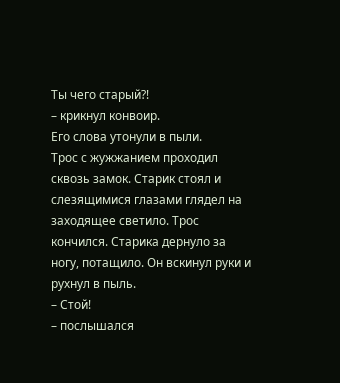Ты чего старый?!
– крикнул конвоир.
Его слова утонули в пыли.
Трос с жужжанием проходил сквозь замок. Старик стоял и слезящимися глазами глядел на заходящее светило. Трос кончился. Старика дернуло за ногу, потащило. Он вскинул руки и рухнул в пыль.
– Стой!
– послышался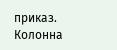приказ.
Колонна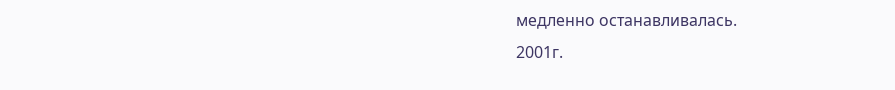медленно останавливалась.
2001г.